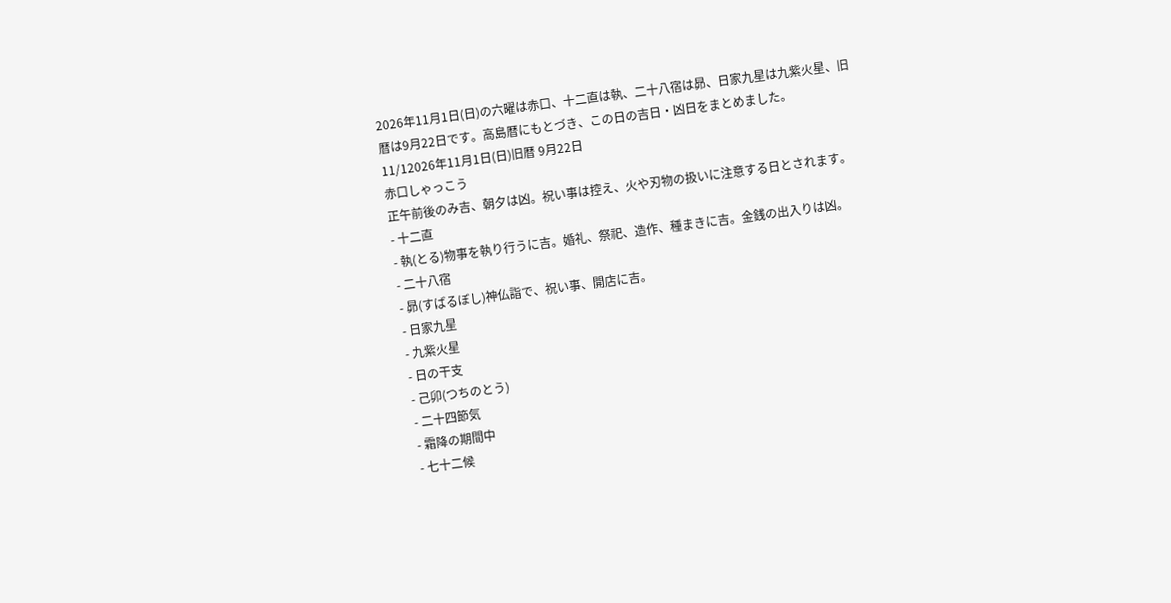2026年11月1日(日)の六曜は赤口、十二直は執、二十八宿は昴、日家九星は九紫火星、旧暦は9月22日です。高島暦にもとづき、この日の吉日・凶日をまとめました。
11/12026年11月1日(日)旧暦 9月22日
赤口しゃっこう
正午前後のみ吉、朝夕は凶。祝い事は控え、火や刃物の扱いに注意する日とされます。
- 十二直
- 執(とる)物事を執り行うに吉。婚礼、祭祀、造作、種まきに吉。金銭の出入りは凶。
- 二十八宿
- 昴(すばるぼし)神仏詣で、祝い事、開店に吉。
- 日家九星
- 九紫火星
- 日の干支
- 己卯(つちのとう)
- 二十四節気
- 霜降の期間中
- 七十二候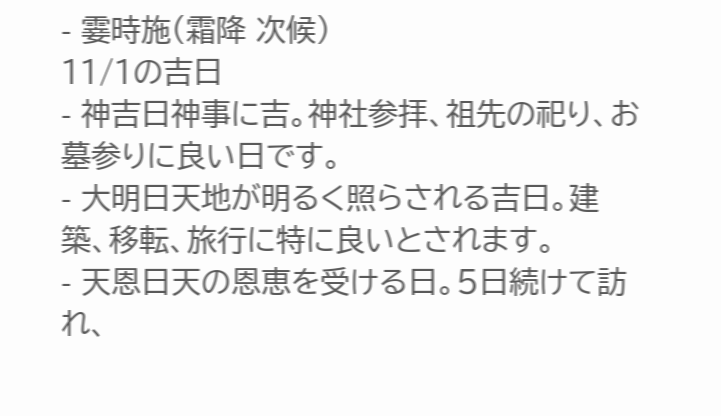- 霎時施(霜降 次候)
11/1の吉日
- 神吉日神事に吉。神社参拝、祖先の祀り、お墓参りに良い日です。
- 大明日天地が明るく照らされる吉日。建築、移転、旅行に特に良いとされます。
- 天恩日天の恩恵を受ける日。5日続けて訪れ、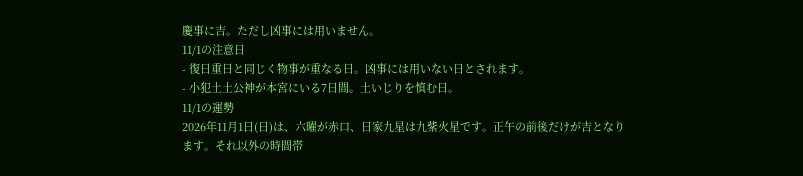慶事に吉。ただし凶事には用いません。
11/1の注意日
- 復日重日と同じく物事が重なる日。凶事には用いない日とされます。
- 小犯土土公神が本宮にいる7日間。土いじりを慎む日。
11/1の運勢
2026年11月1日(日)は、六曜が赤口、日家九星は九紫火星です。正午の前後だけが吉となります。それ以外の時間帯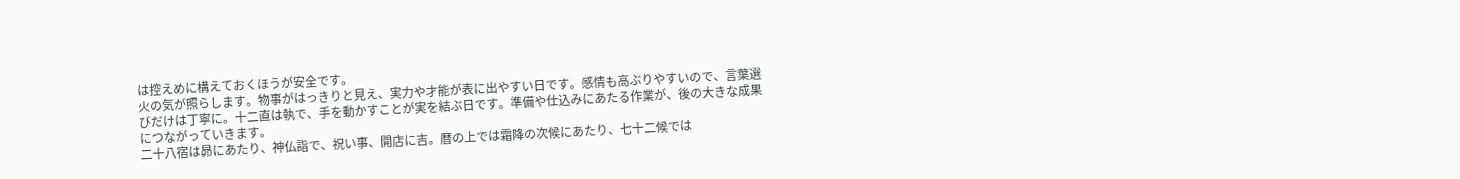は控えめに構えておくほうが安全です。
火の気が照らします。物事がはっきりと見え、実力や才能が表に出やすい日です。感情も高ぶりやすいので、言葉選びだけは丁寧に。十二直は執で、手を動かすことが実を結ぶ日です。準備や仕込みにあたる作業が、後の大きな成果につながっていきます。
二十八宿は昴にあたり、神仏詣で、祝い事、開店に吉。暦の上では霜降の次候にあたり、七十二候では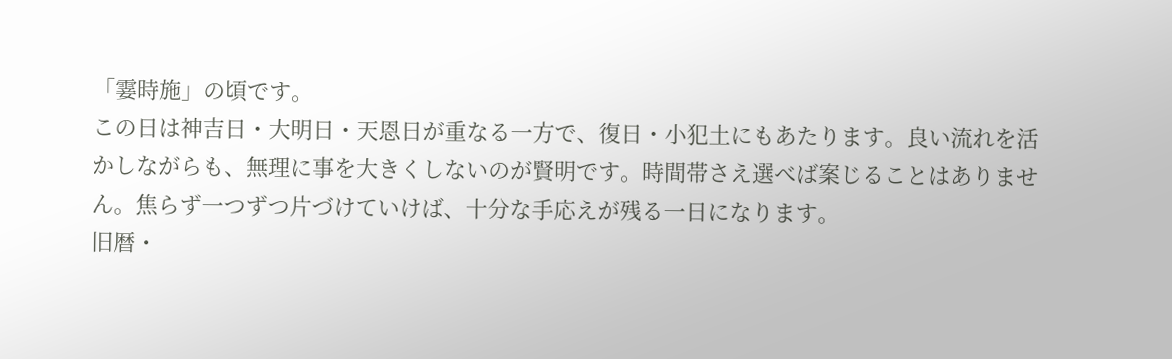「霎時施」の頃です。
この日は神吉日・大明日・天恩日が重なる一方で、復日・小犯土にもあたります。良い流れを活かしながらも、無理に事を大きくしないのが賢明です。時間帯さえ選べば案じることはありません。焦らず一つずつ片づけていけば、十分な手応えが残る一日になります。
旧暦・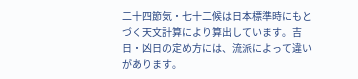二十四節気・七十二候は日本標準時にもとづく天文計算により算出しています。吉日・凶日の定め方には、流派によって違いがあります。